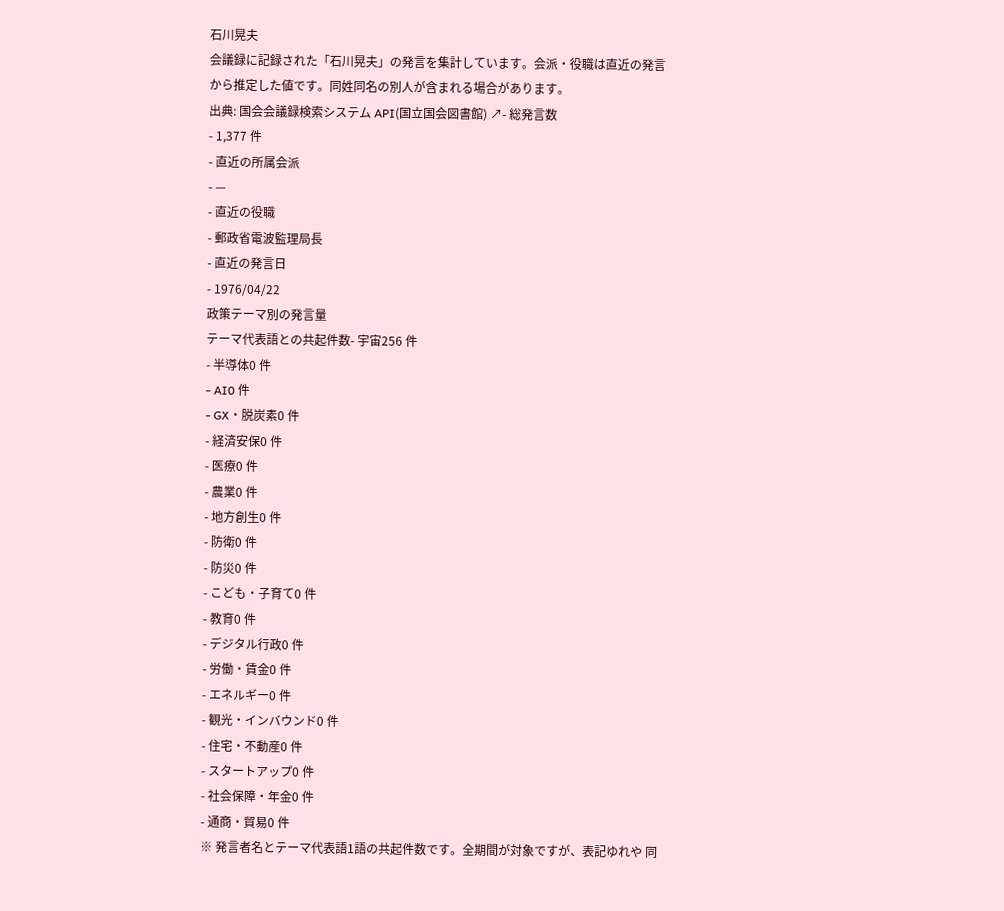石川晃夫
会議録に記録された「石川晃夫」の発言を集計しています。会派・役職は直近の発言から推定した値です。同姓同名の別人が含まれる場合があります。
出典: 国会会議録検索システム API(国立国会図書館) ↗- 総発言数
- 1,377 件
- 直近の所属会派
- —
- 直近の役職
- 郵政省電波監理局長
- 直近の発言日
- 1976/04/22
政策テーマ別の発言量
テーマ代表語との共起件数- 宇宙256 件
- 半導体0 件
- AI0 件
- GX・脱炭素0 件
- 経済安保0 件
- 医療0 件
- 農業0 件
- 地方創生0 件
- 防衛0 件
- 防災0 件
- こども・子育て0 件
- 教育0 件
- デジタル行政0 件
- 労働・賃金0 件
- エネルギー0 件
- 観光・インバウンド0 件
- 住宅・不動産0 件
- スタートアップ0 件
- 社会保障・年金0 件
- 通商・貿易0 件
※ 発言者名とテーマ代表語1語の共起件数です。全期間が対象ですが、表記ゆれや 同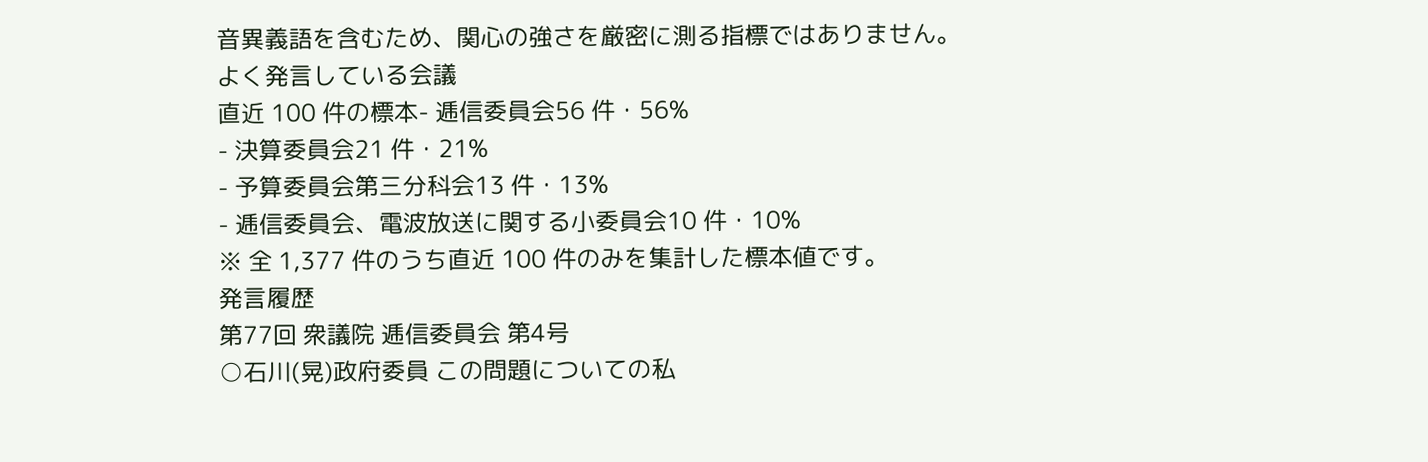音異義語を含むため、関心の強さを厳密に測る指標ではありません。
よく発言している会議
直近 100 件の標本- 逓信委員会56 件・56%
- 決算委員会21 件・21%
- 予算委員会第三分科会13 件・13%
- 逓信委員会、電波放送に関する小委員会10 件・10%
※ 全 1,377 件のうち直近 100 件のみを集計した標本値です。
発言履歴
第77回 衆議院 逓信委員会 第4号
○石川(晃)政府委員 この問題についての私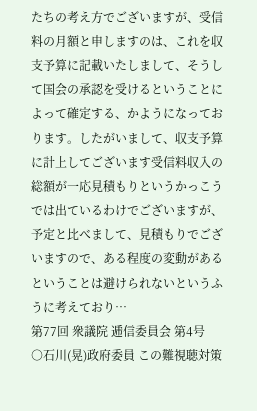たちの考え方でございますが、受信料の月額と申しますのは、これを収支予算に記載いたしまして、そうして国会の承認を受けるということによって確定する、かようになっております。したがいまして、収支予算に計上してございます受信料収入の総額が一応見積もりというかっこうでは出ているわけでございますが、予定と比べまして、見積もりでございますので、ある程度の変動があるということは避けられないというふうに考えており…
第77回 衆議院 逓信委員会 第4号
○石川(晃)政府委員 この難視聴対策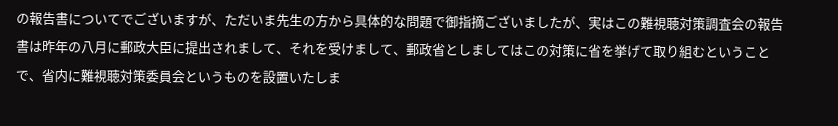の報告書についてでございますが、ただいま先生の方から具体的な問題で御指摘ございましたが、実はこの難視聴対策調査会の報告書は昨年の八月に郵政大臣に提出されまして、それを受けまして、郵政省としましてはこの対策に省を挙げて取り組むということで、省内に難視聴対策委員会というものを設置いたしま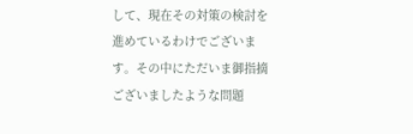して、現在その対策の検討を進めているわけでございます。その中にただいま御指摘ございましたような問題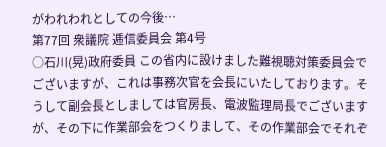がわれわれとしての今後…
第77回 衆議院 逓信委員会 第4号
○石川(晃)政府委員 この省内に設けました難視聴対策委員会でございますが、これは事務次官を会長にいたしております。そうして副会長としましては官房長、電波監理局長でございますが、その下に作業部会をつくりまして、その作業部会でそれぞ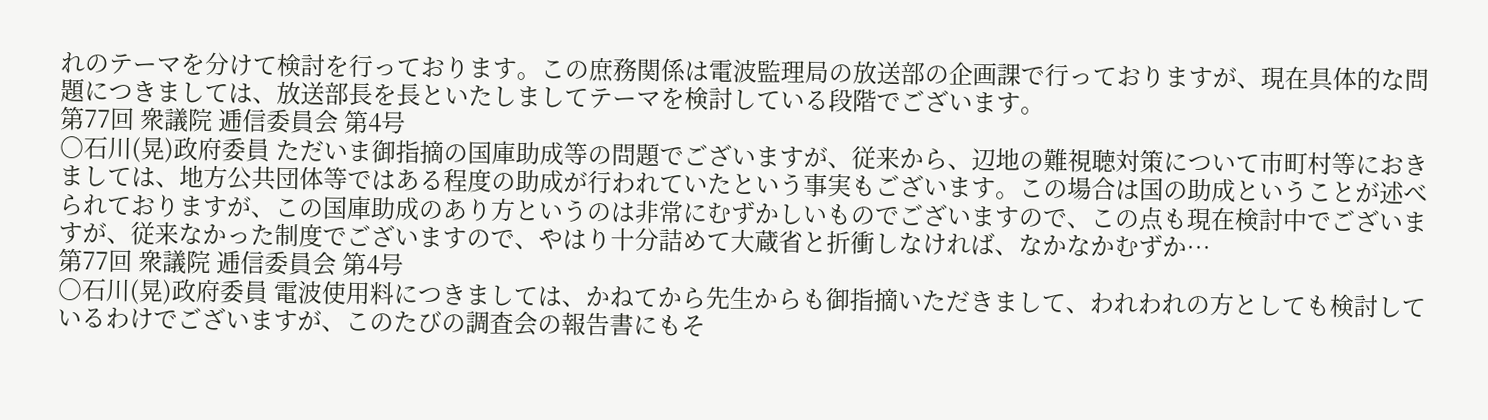れのテーマを分けて検討を行っております。この庶務関係は電波監理局の放送部の企画課で行っておりますが、現在具体的な問題につきましては、放送部長を長といたしましてテーマを検討している段階でございます。
第77回 衆議院 逓信委員会 第4号
○石川(晃)政府委員 ただいま御指摘の国庫助成等の問題でございますが、従来から、辺地の難視聴対策について市町村等におきましては、地方公共団体等ではある程度の助成が行われていたという事実もございます。この場合は国の助成ということが述べられておりますが、この国庫助成のあり方というのは非常にむずかしいものでございますので、この点も現在検討中でございますが、従来なかった制度でございますので、やはり十分詰めて大蔵省と折衝しなければ、なかなかむずか…
第77回 衆議院 逓信委員会 第4号
○石川(晃)政府委員 電波使用料につきましては、かねてから先生からも御指摘いただきまして、われわれの方としても検討しているわけでございますが、このたびの調査会の報告書にもそ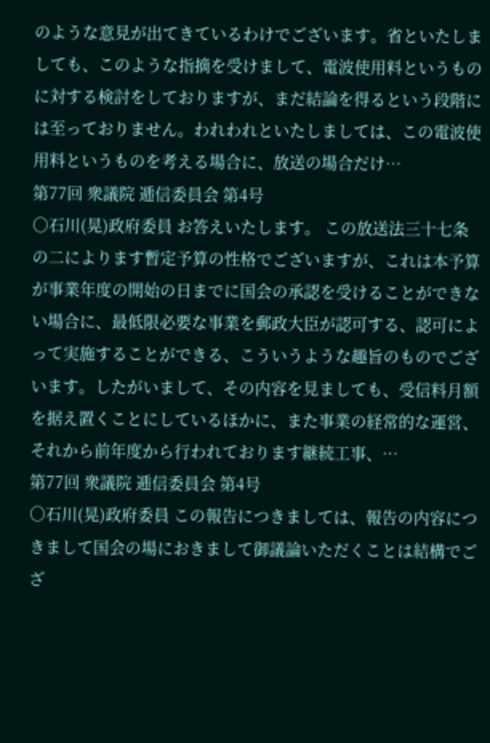のような意見が出てきているわけでございます。省といたしましても、このような指摘を受けまして、電波使用料というものに対する検討をしておりますが、まだ結論を得るという段階には至っておりません。われわれといたしましては、この電波使用料というものを考える場合に、放送の場合だけ…
第77回 衆議院 逓信委員会 第4号
○石川(晃)政府委員 お答えいたします。 この放送法三十七条の二によります暫定予算の性格でございますが、これは本予算が事業年度の開始の日までに国会の承認を受けることができない場合に、最低限必要な事業を郵政大臣が認可する、認可によって実施することができる、こういうような趣旨のものでございます。したがいまして、その内容を見ましても、受信料月額を据え置くことにしているほかに、また事業の経常的な運営、それから前年度から行われております継続工事、…
第77回 衆議院 逓信委員会 第4号
○石川(晃)政府委員 この報告につきましては、報告の内容につきまして国会の場におきまして御議論いただくことは結構でござ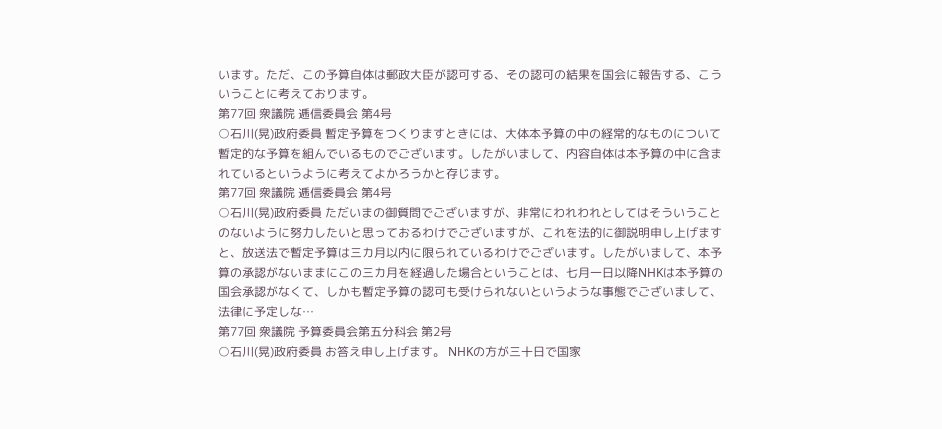います。ただ、この予算自体は郵政大臣が認可する、その認可の結果を国会に報告する、こういうことに考えております。
第77回 衆議院 逓信委員会 第4号
○石川(晃)政府委員 暫定予算をつくりますときには、大体本予算の中の経常的なものについて暫定的な予算を組んでいるものでございます。したがいまして、内容自体は本予算の中に含まれているというように考えてよかろうかと存じます。
第77回 衆議院 逓信委員会 第4号
○石川(晃)政府委員 ただいまの御質問でございますが、非常にわれわれとしてはそういうことのないように努力したいと思っておるわけでございますが、これを法的に御説明申し上げますと、放送法で暫定予算は三カ月以内に限られているわけでございます。したがいまして、本予算の承認がないままにこの三カ月を経過した場合ということは、七月一日以降NHKは本予算の国会承認がなくて、しかも暫定予算の認可も受けられないというような事態でございまして、法律に予定しな…
第77回 衆議院 予算委員会第五分科会 第2号
○石川(晃)政府委員 お答え申し上げます。 NHKの方が三十日で国家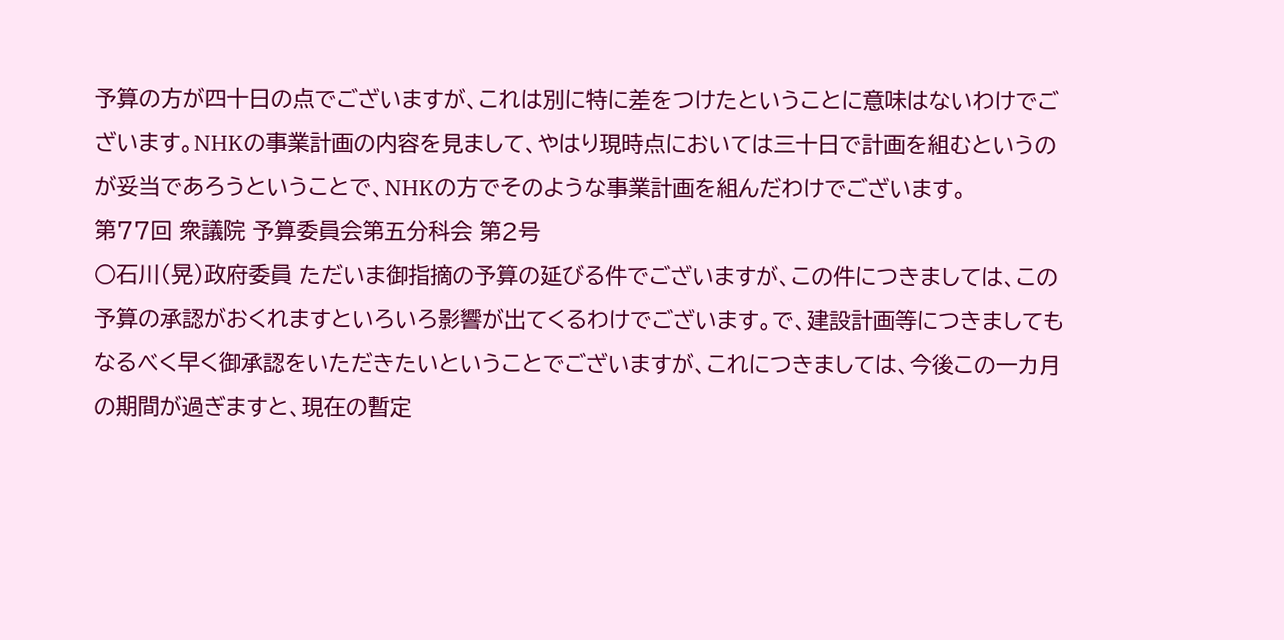予算の方が四十日の点でございますが、これは別に特に差をつけたということに意味はないわけでございます。NHKの事業計画の内容を見まして、やはり現時点においては三十日で計画を組むというのが妥当であろうということで、NHKの方でそのような事業計画を組んだわけでございます。
第77回 衆議院 予算委員会第五分科会 第2号
○石川(晃)政府委員 ただいま御指摘の予算の延びる件でございますが、この件につきましては、この予算の承認がおくれますといろいろ影響が出てくるわけでございます。で、建設計画等につきましてもなるべく早く御承認をいただきたいということでございますが、これにつきましては、今後この一カ月の期間が過ぎますと、現在の暫定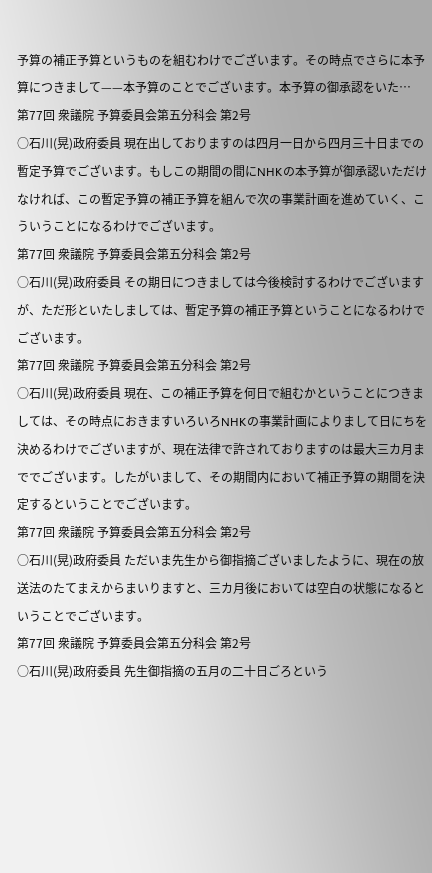予算の補正予算というものを組むわけでございます。その時点でさらに本予算につきまして——本予算のことでございます。本予算の御承認をいた…
第77回 衆議院 予算委員会第五分科会 第2号
○石川(晃)政府委員 現在出しておりますのは四月一日から四月三十日までの暫定予算でございます。もしこの期間の間にNHKの本予算が御承認いただけなければ、この暫定予算の補正予算を組んで次の事業計画を進めていく、こういうことになるわけでございます。
第77回 衆議院 予算委員会第五分科会 第2号
○石川(晃)政府委員 その期日につきましては今後検討するわけでございますが、ただ形といたしましては、暫定予算の補正予算ということになるわけでございます。
第77回 衆議院 予算委員会第五分科会 第2号
○石川(晃)政府委員 現在、この補正予算を何日で組むかということにつきましては、その時点におきますいろいろNHKの事業計画によりまして日にちを決めるわけでございますが、現在法律で許されておりますのは最大三カ月まででございます。したがいまして、その期間内において補正予算の期間を決定するということでございます。
第77回 衆議院 予算委員会第五分科会 第2号
○石川(晃)政府委員 ただいま先生から御指摘ございましたように、現在の放送法のたてまえからまいりますと、三カ月後においては空白の状態になるということでございます。
第77回 衆議院 予算委員会第五分科会 第2号
○石川(晃)政府委員 先生御指摘の五月の二十日ごろという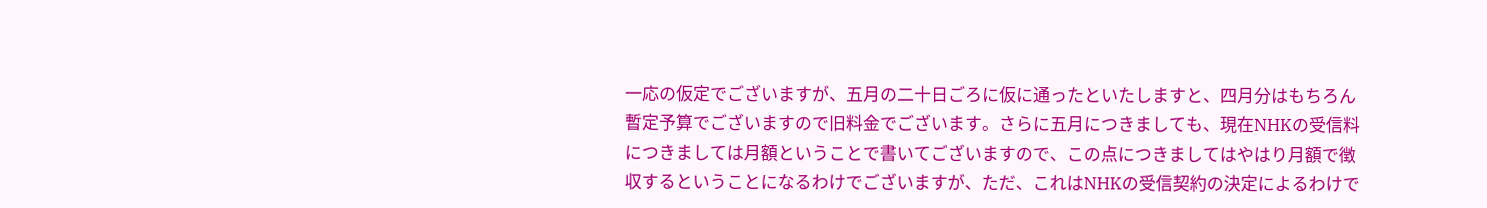一応の仮定でございますが、五月の二十日ごろに仮に通ったといたしますと、四月分はもちろん暫定予算でございますので旧料金でございます。さらに五月につきましても、現在NHKの受信料につきましては月額ということで書いてございますので、この点につきましてはやはり月額で徴収するということになるわけでございますが、ただ、これはNHKの受信契約の決定によるわけで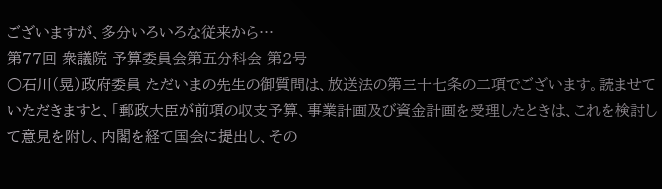ございますが、多分いろいろな従来から…
第77回 衆議院 予算委員会第五分科会 第2号
○石川(晃)政府委員 ただいまの先生の御質問は、放送法の第三十七条の二項でございます。読ませていただきますと、「郵政大臣が前項の収支予算、事業計画及び資金計画を受理したときは、これを検討して意見を附し、内閣を経て国会に提出し、その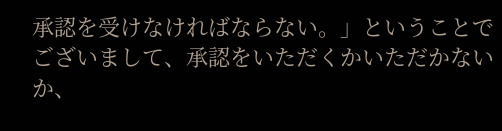承認を受けなければならない。」ということでございまして、承認をいただくかいただかないか、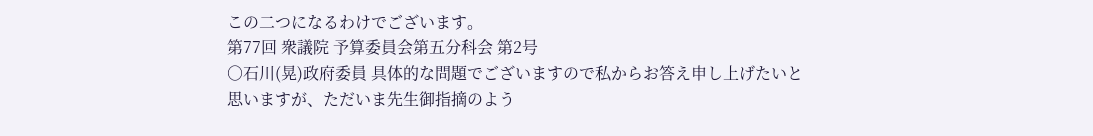この二つになるわけでございます。
第77回 衆議院 予算委員会第五分科会 第2号
○石川(晃)政府委員 具体的な問題でございますので私からお答え申し上げたいと思いますが、ただいま先生御指摘のよう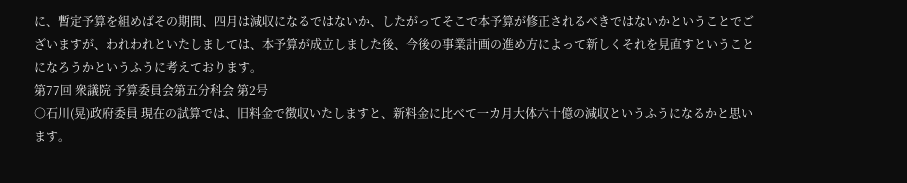に、暫定予算を組めばその期間、四月は減収になるではないか、したがってそこで本予算が修正されるべきではないかということでございますが、われわれといたしましては、本予算が成立しました後、今後の事業計画の進め方によって新しくそれを見直すということになろうかというふうに考えております。
第77回 衆議院 予算委員会第五分科会 第2号
○石川(晃)政府委員 現在の試算では、旧料金で徴収いたしますと、新料金に比べて一カ月大体六十億の減収というふうになるかと思います。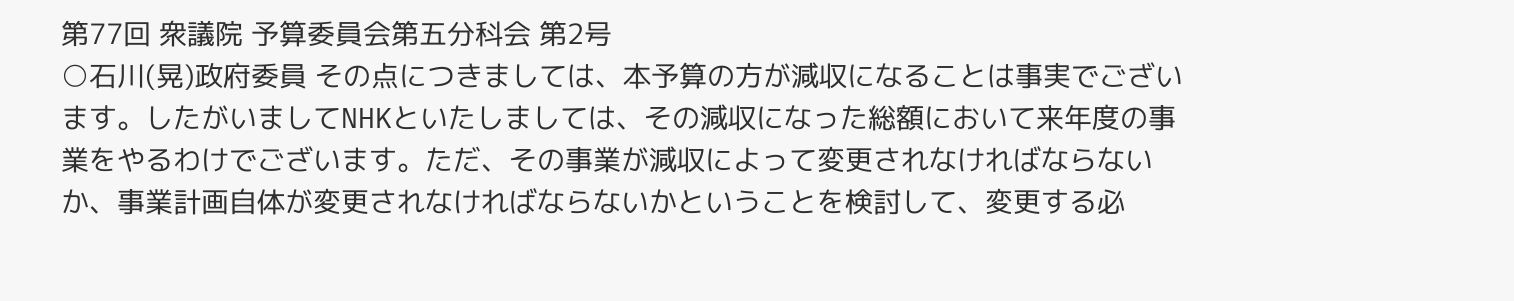第77回 衆議院 予算委員会第五分科会 第2号
○石川(晃)政府委員 その点につきましては、本予算の方が減収になることは事実でございます。したがいましてNHKといたしましては、その減収になった総額において来年度の事業をやるわけでございます。ただ、その事業が減収によって変更されなければならないか、事業計画自体が変更されなければならないかということを検討して、変更する必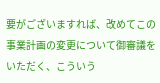要がございますれば、改めてこの事業計画の変更について御審議をいただく、こういう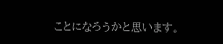ことになろうかと思います。